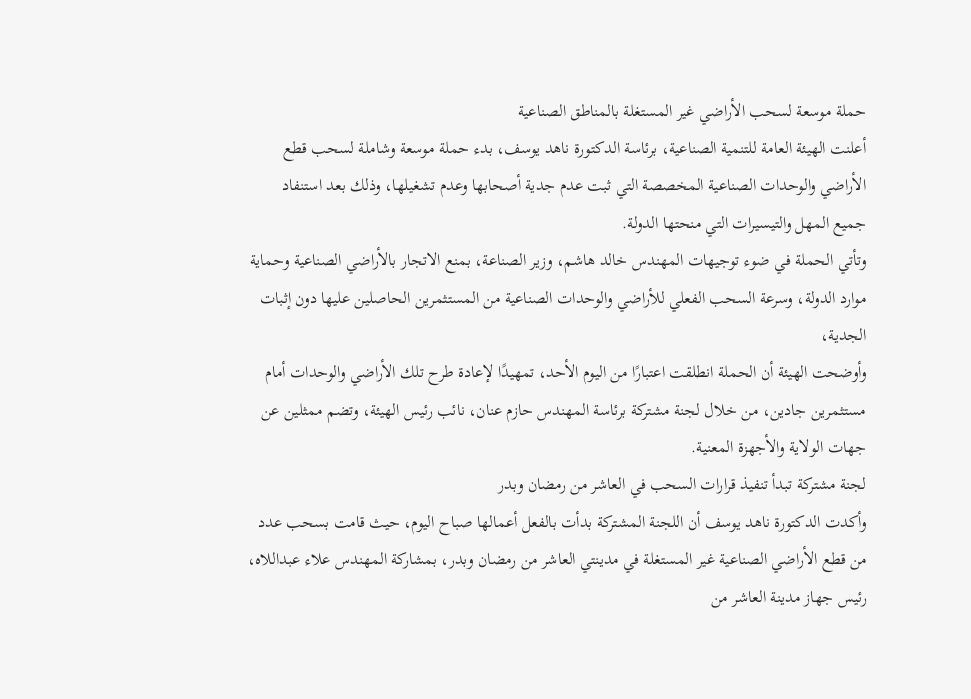حملة موسعة لسحب الأراضي غير المستغلة بالمناطق الصناعية
أعلنت الهيئة العامة للتنمية الصناعية، برئاسة الدكتورة ناهد يوسف، بدء حملة موسعة وشاملة لسحب قطع الأراضي والوحدات الصناعية المخصصة التي ثبت عدم جدية أصحابها وعدم تشغيلها، وذلك بعد استنفاد جميع المهل والتيسيرات التي منحتها الدولة.
وتأتي الحملة في ضوء توجيهات المهندس خالد هاشم، وزير الصناعة، بمنع الاتجار بالأراضي الصناعية وحماية موارد الدولة، وسرعة السحب الفعلي للأراضي والوحدات الصناعية من المستثمرين الحاصلين عليها دون إثبات الجدية،
وأوضحت الهيئة أن الحملة انطلقت اعتبارًا من اليوم الأحد، تمهيدًا لإعادة طرح تلك الأراضي والوحدات أمام مستثمرين جادين، من خلال لجنة مشتركة برئاسة المهندس حازم عنان، نائب رئيس الهيئة، وتضم ممثلين عن جهات الولاية والأجهزة المعنية.
لجنة مشتركة تبدأ تنفيذ قرارات السحب في العاشر من رمضان وبدر
وأكدت الدكتورة ناهد يوسف أن اللجنة المشتركة بدأت بالفعل أعمالها صباح اليوم، حيث قامت بسحب عدد من قطع الأراضي الصناعية غير المستغلة في مدينتي العاشر من رمضان وبدر، بمشاركة المهندس علاء عبداللاه، رئيس جهاز مدينة العاشر من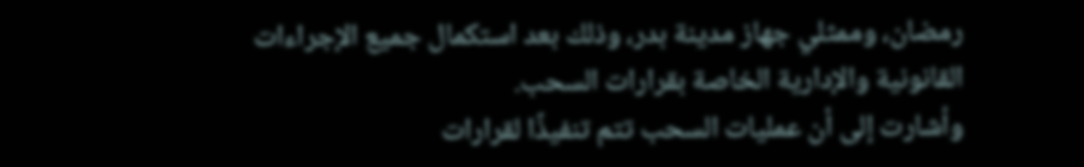رمضان، وممثلي جهاز مدينة بدر، وذلك بعد استكمال جميع الإجراءات القانونية والإدارية الخاصة بقرارات السحب.
وأشارت إلى أن عمليات السحب تتم تنفيذًا لقرارات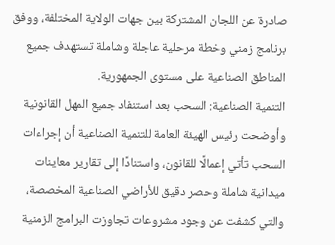صادرة عن اللجان المشتركة بين جهات الولاية المختلفة، ووفق برنامج زمني وخطة مرحلية عاجلة وشاملة تستهدف جميع المناطق الصناعية على مستوى الجمهورية.
التنمية الصناعية: السحب بعد استنفاد جميع المهل القانونية
وأوضحت رئيس الهيئة العامة للتنمية الصناعية أن إجراءات السحب تأتي إعمالًا للقانون، واستنادًا إلى تقارير معاينات ميدانية شاملة وحصر دقيق للأراضي الصناعية المخصصة، والتي كشفت عن وجود مشروعات تجاوزت البرامج الزمنية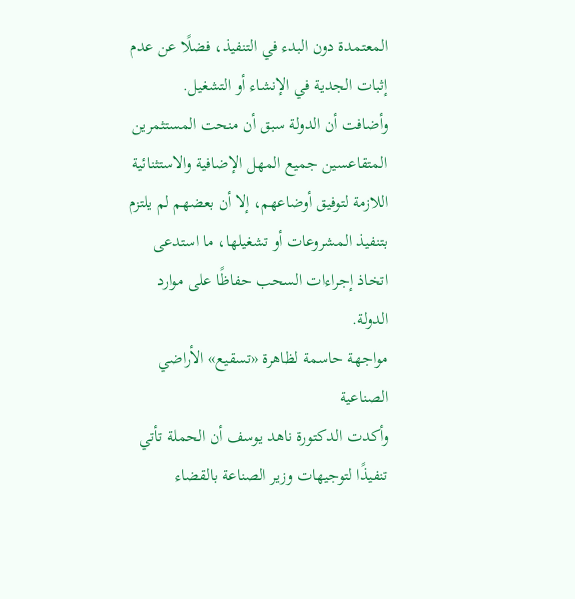المعتمدة دون البدء في التنفيذ، فضلًا عن عدم إثبات الجدية في الإنشاء أو التشغيل.
وأضافت أن الدولة سبق أن منحت المستثمرين المتقاعسين جميع المهل الإضافية والاستثنائية اللازمة لتوفيق أوضاعهم، إلا أن بعضهم لم يلتزم بتنفيذ المشروعات أو تشغيلها، ما استدعى اتخاذ إجراءات السحب حفاظًا على موارد الدولة.
مواجهة حاسمة لظاهرة «تسقيع» الأراضي الصناعية
وأكدت الدكتورة ناهد يوسف أن الحملة تأتي تنفيذًا لتوجيهات وزير الصناعة بالقضاء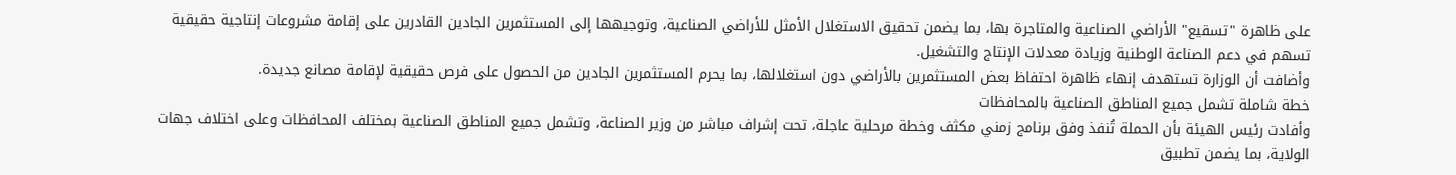على ظاهرة "تسقيع" الأراضي الصناعية والمتاجرة بها، بما يضمن تحقيق الاستغلال الأمثل للأراضي الصناعية، وتوجيهها إلى المستثمرين الجادين القادرين على إقامة مشروعات إنتاجية حقيقية تسهم في دعم الصناعة الوطنية وزيادة معدلات الإنتاج والتشغيل.
وأضافت أن الوزارة تستهدف إنهاء ظاهرة احتفاظ بعض المستثمرين بالأراضي دون استغلالها، بما يحرم المستثمرين الجادين من الحصول على فرص حقيقية لإقامة مصانع جديدة.
خطة شاملة تشمل جميع المناطق الصناعية بالمحافظات
وأفادت رئيس الهيئة بأن الحملة تُنفذ وفق برنامج زمني مكثف وخطة مرحلية عاجلة، تحت إشراف مباشر من وزير الصناعة، وتشمل جميع المناطق الصناعية بمختلف المحافظات وعلى اختلاف جهات الولاية، بما يضمن تطبيق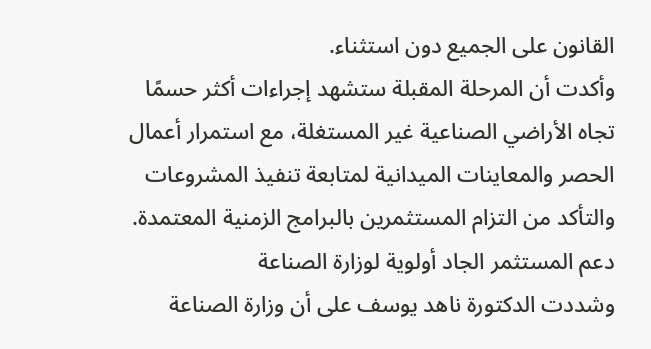القانون على الجميع دون استثناء.
وأكدت أن المرحلة المقبلة ستشهد إجراءات أكثر حسمًا تجاه الأراضي الصناعية غير المستغلة، مع استمرار أعمال الحصر والمعاينات الميدانية لمتابعة تنفيذ المشروعات والتأكد من التزام المستثمرين بالبرامج الزمنية المعتمدة.
دعم المستثمر الجاد أولوية لوزارة الصناعة
وشددت الدكتورة ناهد يوسف على أن وزارة الصناعة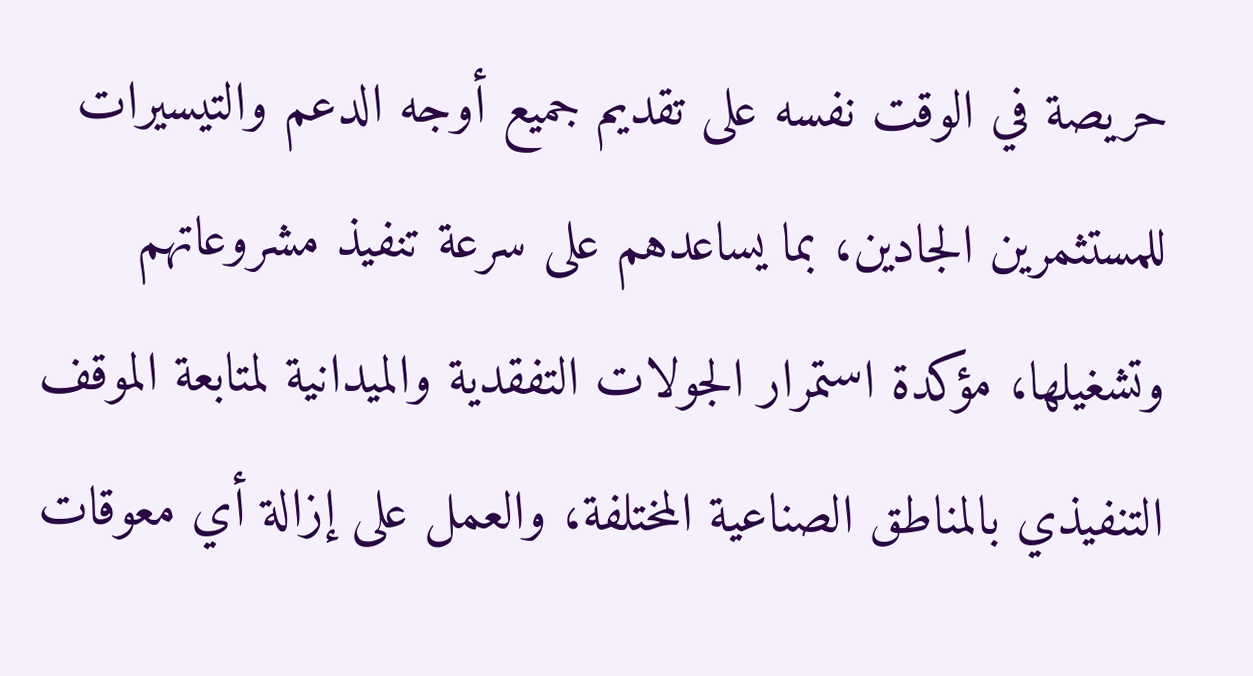حريصة في الوقت نفسه على تقديم جميع أوجه الدعم والتيسيرات للمستثمرين الجادين، بما يساعدهم على سرعة تنفيذ مشروعاتهم وتشغيلها، مؤكدة استمرار الجولات التفقدية والميدانية لمتابعة الموقف التنفيذي بالمناطق الصناعية المختلفة، والعمل على إزالة أي معوقات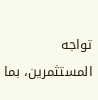تواجه المستثمرين، بما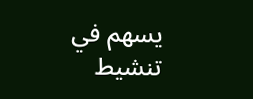يسهم في تنشيط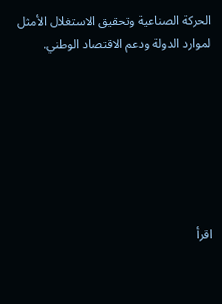الحركة الصناعية وتحقيق الاستغلال الأمثل لموارد الدولة ودعم الاقتصاد الوطني.







اقرأ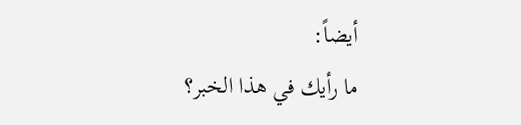أيضاً:
ما رأيك في هذا الخبر؟